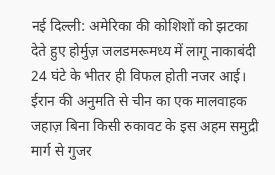नई दिल्ली: अमेरिका की कोशिशों को झटका देते हुए होर्मुज़ जलडमरूमध्य में लागू नाकाबंदी 24 घंटे के भीतर ही विफल होती नजर आई। ईरान की अनुमति से चीन का एक मालवाहक जहाज़ बिना किसी रुकावट के इस अहम समुद्री मार्ग से गुजर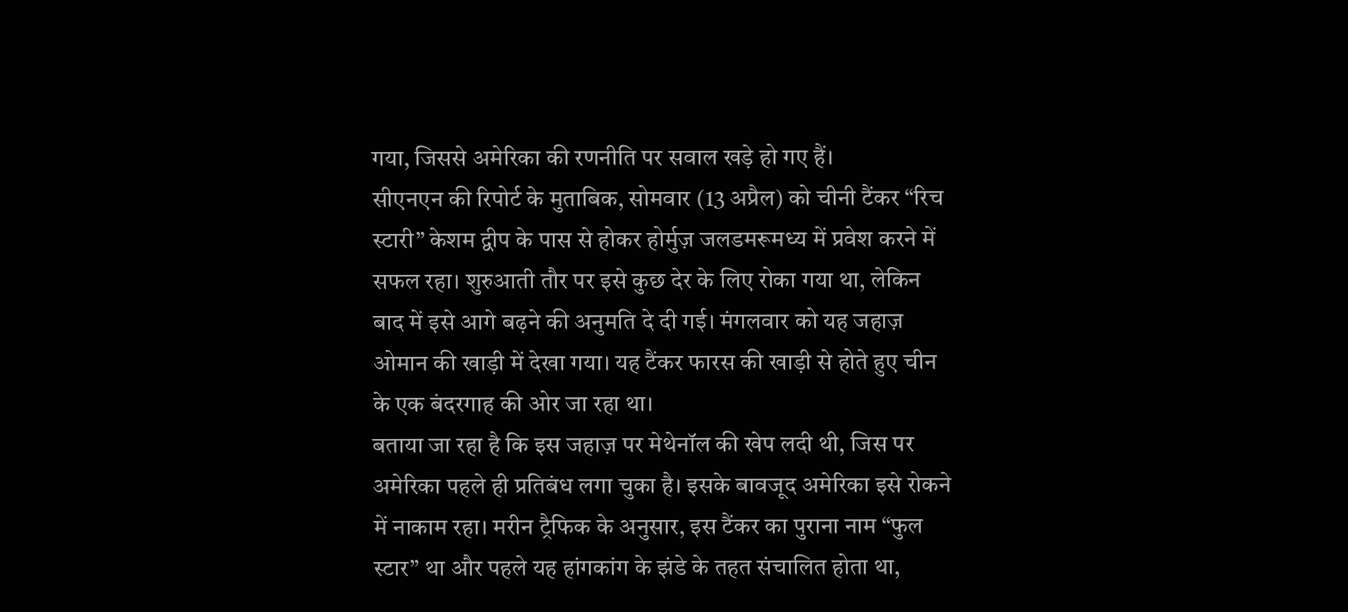गया, जिससे अमेरिका की रणनीति पर सवाल खड़े हो गए हैं।
सीएनएन की रिपोर्ट के मुताबिक, सोमवार (13 अप्रैल) को चीनी टैंकर “रिच स्टारी” केशम द्वीप के पास से होकर होर्मुज़ जलडमरूमध्य में प्रवेश करने में सफल रहा। शुरुआती तौर पर इसे कुछ देर के लिए रोका गया था, लेकिन बाद में इसे आगे बढ़ने की अनुमति दे दी गई। मंगलवार को यह जहाज़ ओमान की खाड़ी में देखा गया। यह टैंकर फारस की खाड़ी से होते हुए चीन के एक बंदरगाह की ओर जा रहा था।
बताया जा रहा है कि इस जहाज़ पर मेथेनॉल की खेप लदी थी, जिस पर अमेरिका पहले ही प्रतिबंध लगा चुका है। इसके बावजूद अमेरिका इसे रोकने में नाकाम रहा। मरीन ट्रैफिक के अनुसार, इस टैंकर का पुराना नाम “फुल स्टार” था और पहले यह हांगकांग के झंडे के तहत संचालित होता था,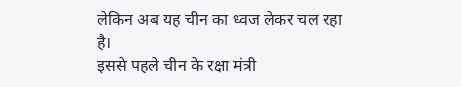लेकिन अब यह चीन का ध्वज लेकर चल रहा है।
इससे पहले चीन के रक्षा मंत्री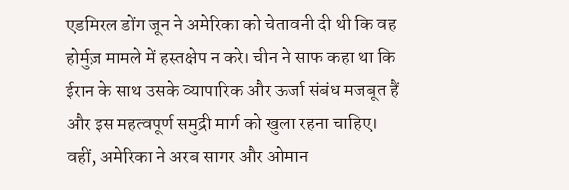एडमिरल डोंग जून ने अमेरिका को चेतावनी दी थी कि वह होर्मुज़ मामले में हस्तक्षेप न करे। चीन ने साफ कहा था कि ईरान के साथ उसके व्यापारिक और ऊर्जा संबंध मजबूत हैं और इस महत्वपूर्ण समुद्री मार्ग को खुला रहना चाहिए।
वहीं, अमेरिका ने अरब सागर और ओमान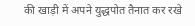की खाड़ी में अपने युद्धपोत तैनात कर रखे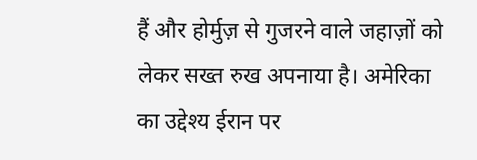हैं और होर्मुज़ से गुजरने वाले जहाज़ों को लेकर सख्त रुख अपनाया है। अमेरिका का उद्देश्य ईरान पर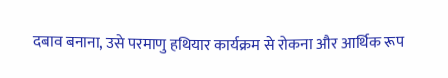दबाव बनाना, उसे परमाणु हथियार कार्यक्रम से रोकना और आर्थिक रूप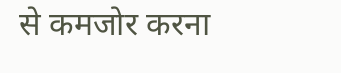से कमजोर करना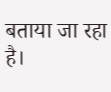बताया जा रहा है।